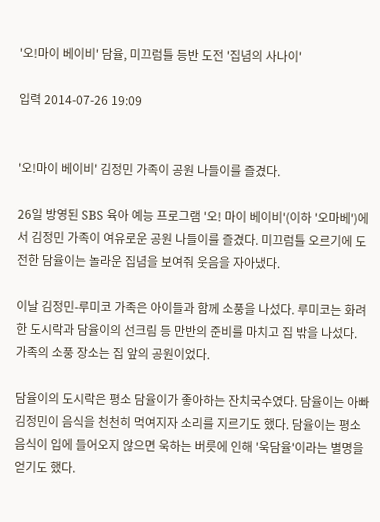'오!마이 베이비' 담율, 미끄럼틀 등반 도전 '집념의 사나이'

입력 2014-07-26 19:09


'오!마이 베이비' 김정민 가족이 공원 나들이를 즐겼다.

26일 방영된 SBS 육아 예능 프로그램 '오! 마이 베이비'(이하 '오마베')에서 김정민 가족이 여유로운 공원 나들이를 즐겼다. 미끄럼틀 오르기에 도전한 담율이는 놀라운 집념을 보여줘 웃음을 자아냈다.

이날 김정민-루미코 가족은 아이들과 함께 소풍을 나섰다. 루미코는 화려한 도시락과 담율이의 선크림 등 만반의 준비를 마치고 집 밖을 나섰다. 가족의 소풍 장소는 집 앞의 공원이었다.

담율이의 도시락은 평소 담율이가 좋아하는 잔치국수였다. 담율이는 아빠 김정민이 음식을 천천히 먹여지자 소리를 지르기도 했다. 담율이는 평소 음식이 입에 들어오지 않으면 욱하는 버릇에 인해 '욱담율'이라는 별명을 얻기도 했다.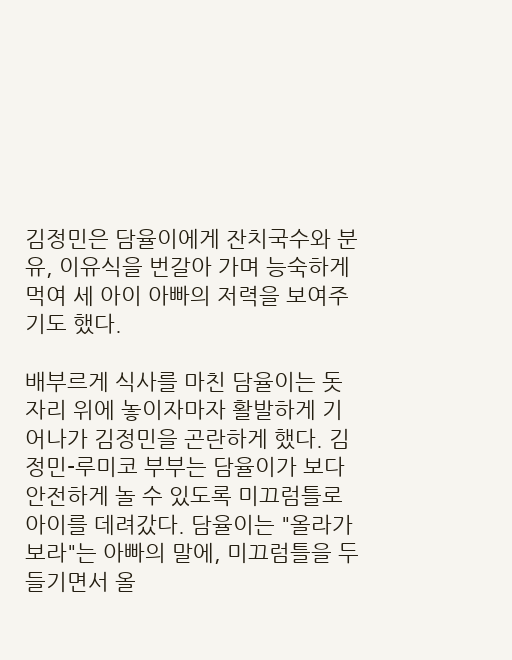김정민은 담율이에게 잔치국수와 분유, 이유식을 번갈아 가며 능숙하게 먹여 세 아이 아빠의 저력을 보여주기도 했다.

배부르게 식사를 마친 담율이는 돗자리 위에 놓이자마자 활발하게 기어나가 김정민을 곤란하게 했다. 김정민-루미코 부부는 담율이가 보다 안전하게 놀 수 있도록 미끄럼틀로 아이를 데려갔다. 담율이는 "올라가 보라"는 아빠의 말에, 미끄럼틀을 두들기면서 올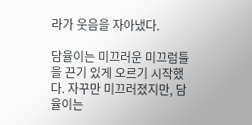라가 웃음을 자아냈다.

담율이는 미끄러운 미끄럼틀을 끈기 있게 오르기 시작했다. 자꾸만 미끄러졌지만, 담율이는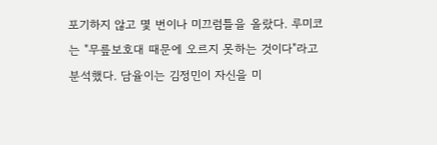포기하지 않고 몇 번이나 미끄럼틀을 올랐다. 루미코는 "무릎보호대 때문에 오르지 못하는 것이다"라고 분석했다. 담율이는 김정민이 자신을 미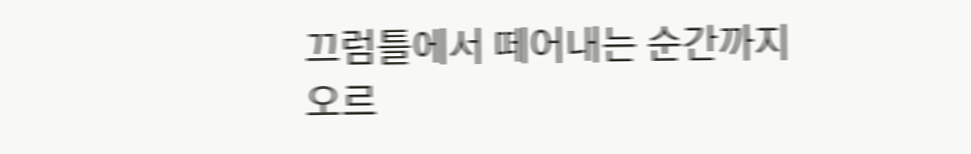끄럼틀에서 떼어내는 순간까지 오르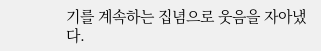기를 계속하는 집념으로 웃음을 자아냈다.